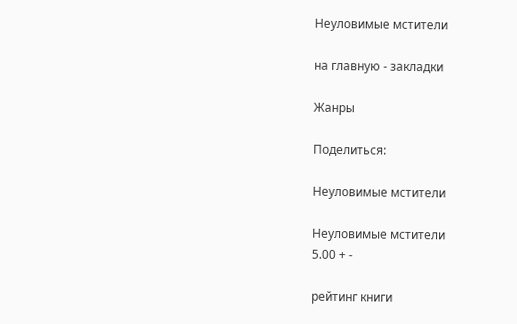Неуловимые мстители

на главную - закладки

Жанры

Поделиться:

Неуловимые мстители

Неуловимые мстители
5.00 + -

рейтинг книги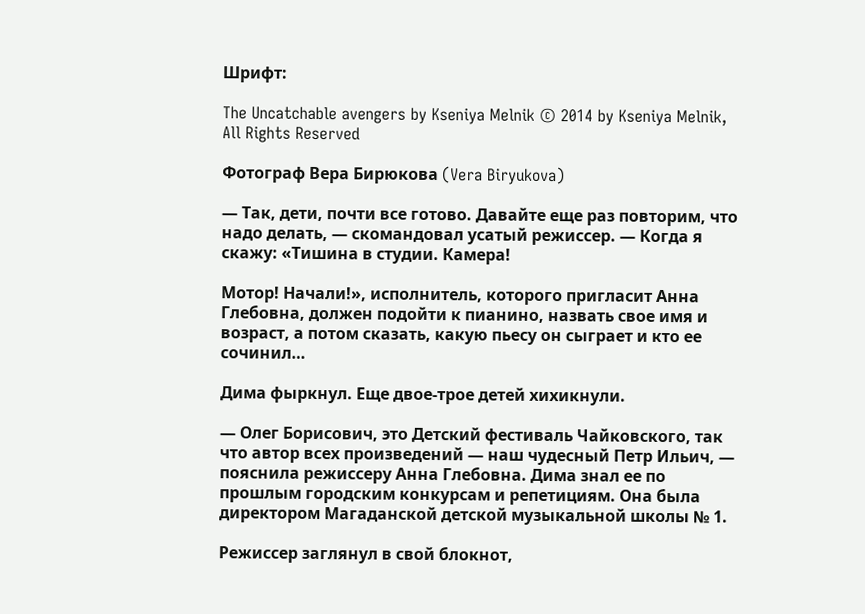Шрифт:

The Uncatchable avengers by Kseniya Melnik © 2014 by Kseniya Melnik, All Rights Reserved

Фотограф Вера Бирюкова (Vera Biryukova)

— Так, дети, почти все готово. Давайте еще раз повторим, что надо делать, — скомандовал усатый режиссер. — Когда я скажу: «Тишина в студии. Камера!

Мотор! Начали!», исполнитель, которого пригласит Анна Глебовна, должен подойти к пианино, назвать свое имя и возраст, а потом сказать, какую пьесу он сыграет и кто ее сочинил…

Дима фыркнул. Еще двое-трое детей хихикнули.

— Олег Борисович, это Детский фестиваль Чайковского, так что автор всех произведений — наш чудесный Петр Ильич, — пояснила режиссеру Анна Глебовна. Дима знал ее по прошлым городским конкурсам и репетициям. Она была директором Магаданской детской музыкальной школы № 1.

Режиссер заглянул в свой блокнот,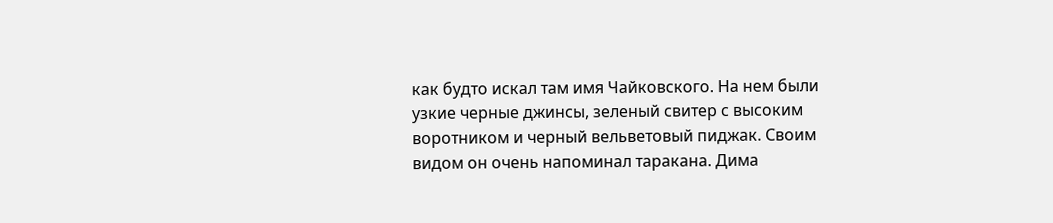как будто искал там имя Чайковского. На нем были узкие черные джинсы, зеленый свитер с высоким воротником и черный вельветовый пиджак. Своим видом он очень напоминал таракана. Дима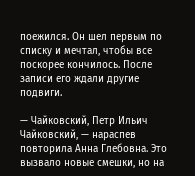поежился. Он шел первым по списку и мечтал, чтобы все поскорее кончилось. После записи его ждали другие подвиги.

— Чайковский, Петр Ильич Чайковский, — нараспев повторила Анна Глебовна. Это вызвало новые смешки, но на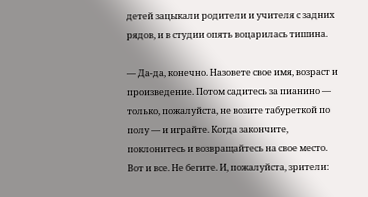детей зацыкали родители и учителя с задних рядов, и в студии опять воцарилась тишина.

— Да-да, конечно. Назовете свое имя, возраст и произведение. Потом садитесь за пианино — только, пожалуйста, не возите табуреткой по полу — и играйте. Когда закончите, поклонитесь и возвращайтесь на свое место. Вот и все. Не бегите. И, пожалуйста, зрители: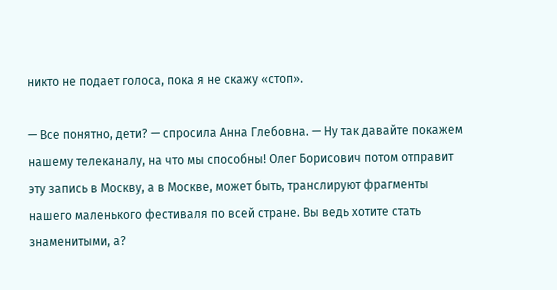никто не подает голоса, пока я не скажу «стоп».

— Все понятно, дети? — спросила Анна Глебовна. — Ну так давайте покажем нашему телеканалу, на что мы способны! Олег Борисович потом отправит эту запись в Москву, а в Москве, может быть, транслируют фрагменты нашего маленького фестиваля по всей стране. Вы ведь хотите стать знаменитыми, а?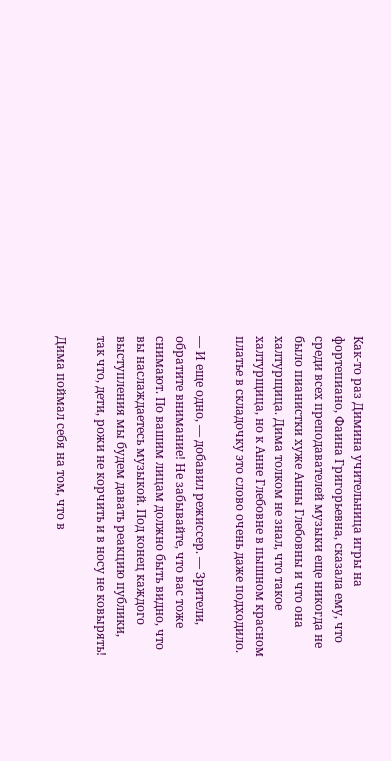Как-то раз Димина учительница игры на фортепиано, Фаина Григорьевна, сказала ему, что среди всех преподавателей музыки еще никогда не было пианистки хуже Анны Глебовны и что она халтурщица. Дима толком не знал, что такое халтурщица, но к Анне Глебовне в пышном красном платье в складочку это слово очень даже подходило.

— И еще одно, — добавил режиссер. — Зрители, обратите внимание! Не забывайте, что вас тоже снимают. По вашим лицам должно быть видно, что вы наслаждаетесь музыкой. Под конец каждого выступления мы будем давать реакцию публики, так что, дети, рожи не корчить и в носу не ковырять!

Дима поймал себя на том, что в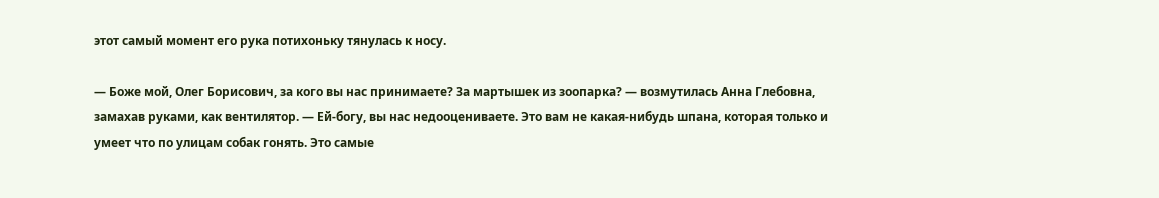этот самый момент его рука потихоньку тянулась к носу.

— Боже мой, Олег Борисович, за кого вы нас принимаете? За мартышек из зоопарка? — возмутилась Анна Глебовна, замахав руками, как вентилятор. — Ей-богу, вы нас недооцениваете. Это вам не какая-нибудь шпана, которая только и умеет что по улицам собак гонять. Это самые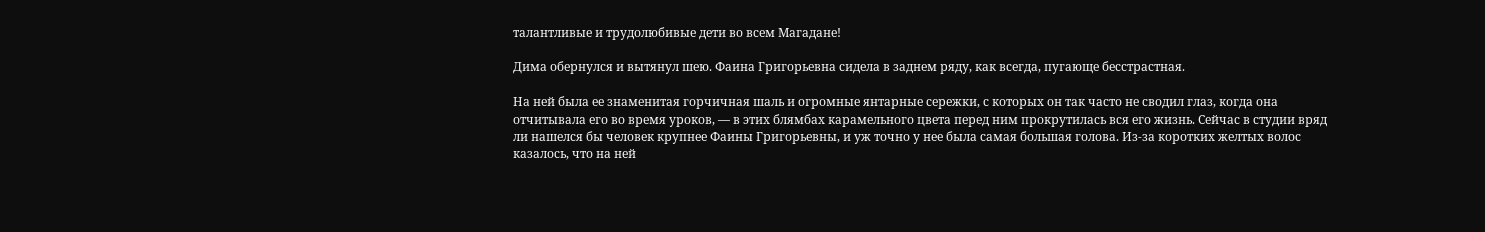талантливые и трудолюбивые дети во всем Магадане!

Дима обернулся и вытянул шею. Фаина Григорьевна сидела в заднем ряду, как всегда, пугающе бесстрастная.

На ней была ее знаменитая горчичная шаль и огромные янтарные сережки, с которых он так часто не сводил глаз, когда она отчитывала его во время уроков, — в этих блямбах карамельного цвета перед ним прокрутилась вся его жизнь. Сейчас в студии вряд ли нашелся бы человек крупнее Фаины Григорьевны, и уж точно у нее была самая большая голова. Из-за коротких желтых волос казалось, что на ней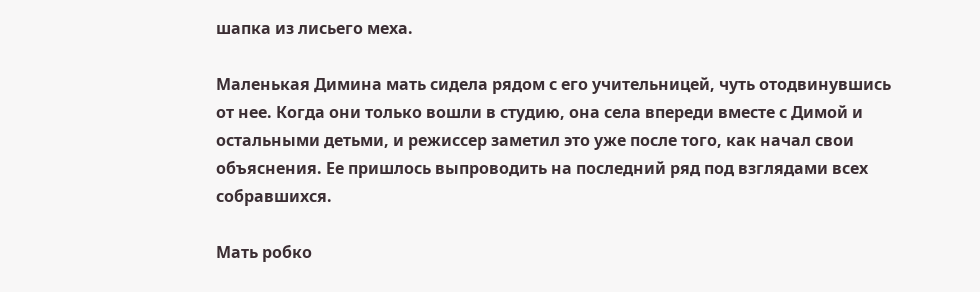шапка из лисьего меха.

Маленькая Димина мать сидела рядом с его учительницей, чуть отодвинувшись от нее. Когда они только вошли в студию, она села впереди вместе с Димой и остальными детьми, и режиссер заметил это уже после того, как начал свои объяснения. Ее пришлось выпроводить на последний ряд под взглядами всех собравшихся.

Мать робко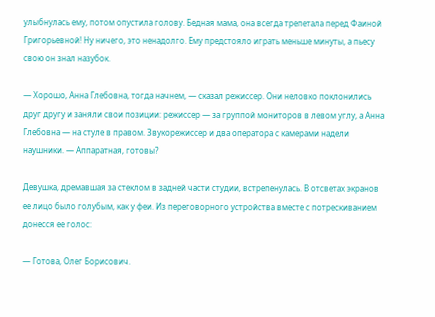улыбнулась ему, потом опустила голову. Бедная мама, она всегда трепетала перед Фаиной Григорьевной! Ну ничего, это ненадолго. Ему предстояло играть меньше минуты, а пьесу свою он знал назубок.

— Хорошо, Анна Глебовна, тогда начнем, — сказал режиссер. Они неловко поклонились друг другу и заняли свои позиции: режиссер — за группой мониторов в левом углу, а Анна Глебовна — на стуле в правом. Звукорежиссер и два оператора с камерами надели наушники. — Аппаратная, готовы?

Девушка, дремавшая за стеклом в задней части студии, встрепенулась. В отсветах экранов ее лицо было голубым, как у феи. Из переговорного устройства вместе с потрескиванием донесся ее голос:

— Готова, Олег Борисович.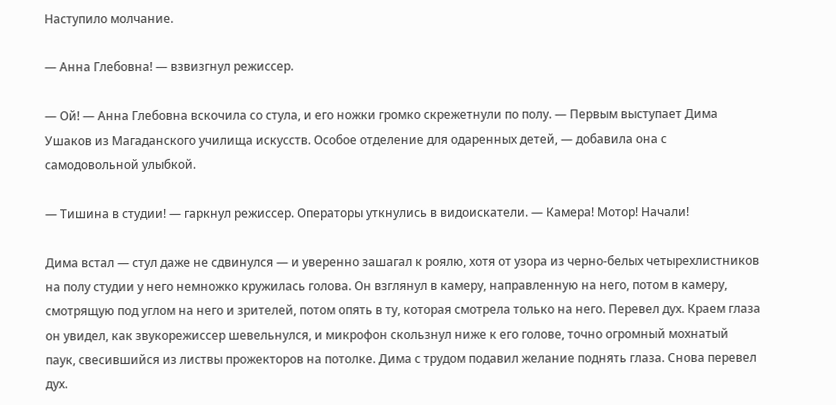Наступило молчание.

— Анна Глебовна! — взвизгнул режиссер.

— Ой! — Анна Глебовна вскочила со стула, и его ножки громко скрежетнули по полу. — Первым выступает Дима Ушаков из Магаданского училища искусств. Особое отделение для одаренных детей, — добавила она с самодовольной улыбкой.

— Тишина в студии! — гаркнул режиссер. Операторы уткнулись в видоискатели. — Камера! Мотор! Начали!

Дима встал — стул даже не сдвинулся — и уверенно зашагал к роялю, хотя от узора из черно-белых четырехлистников на полу студии у него немножко кружилась голова. Он взглянул в камеру, направленную на него, потом в камеру, смотрящую под углом на него и зрителей, потом опять в ту, которая смотрела только на него. Перевел дух. Краем глаза он увидел, как звукорежиссер шевельнулся, и микрофон скользнул ниже к его голове, точно огромный мохнатый паук, свесившийся из листвы прожекторов на потолке. Дима с трудом подавил желание поднять глаза. Снова перевел дух.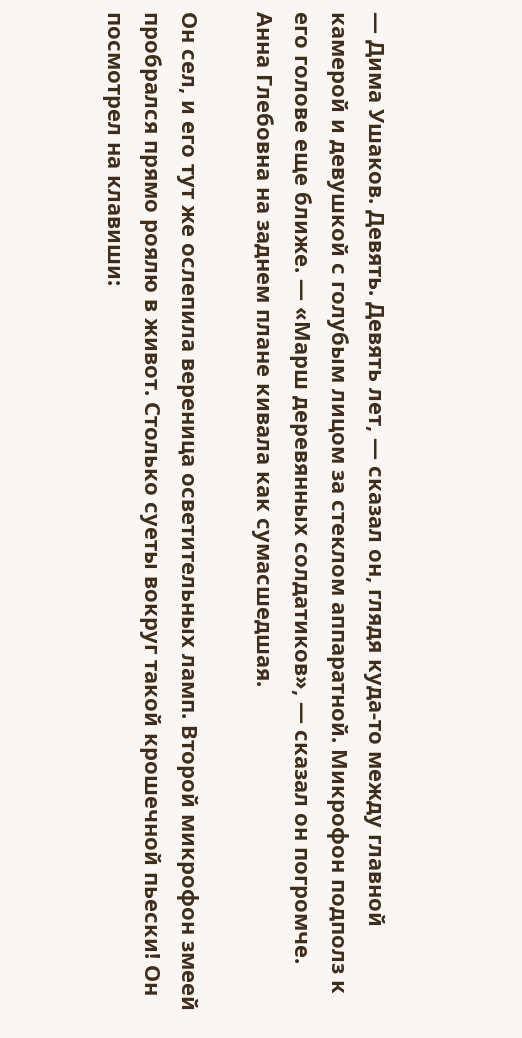— Дима Ушаков. Девять. Девять лет, — сказал он, глядя куда-то между главной камерой и девушкой с голубым лицом за стеклом аппаратной. Микрофон подполз к его голове еще ближе. — «Марш деревянных солдатиков», — сказал он погромче. Анна Глебовна на заднем плане кивала как сумасшедшая.

Он сел, и его тут же ослепила вереница осветительных ламп. Второй микрофон змеей пробрался прямо роялю в живот. Столько суеты вокруг такой крошечной пьески! Он посмотрел на клавиши: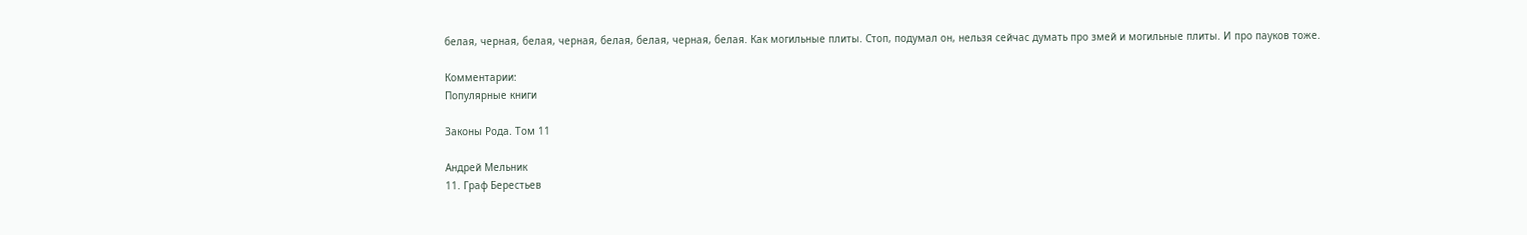белая, черная, белая, черная, белая, белая, черная, белая. Как могильные плиты. Стоп, подумал он, нельзя сейчас думать про змей и могильные плиты. И про пауков тоже.

Комментарии:
Популярные книги

Законы Рода. Том 11

Андрей Мельник
11. Граф Берестьев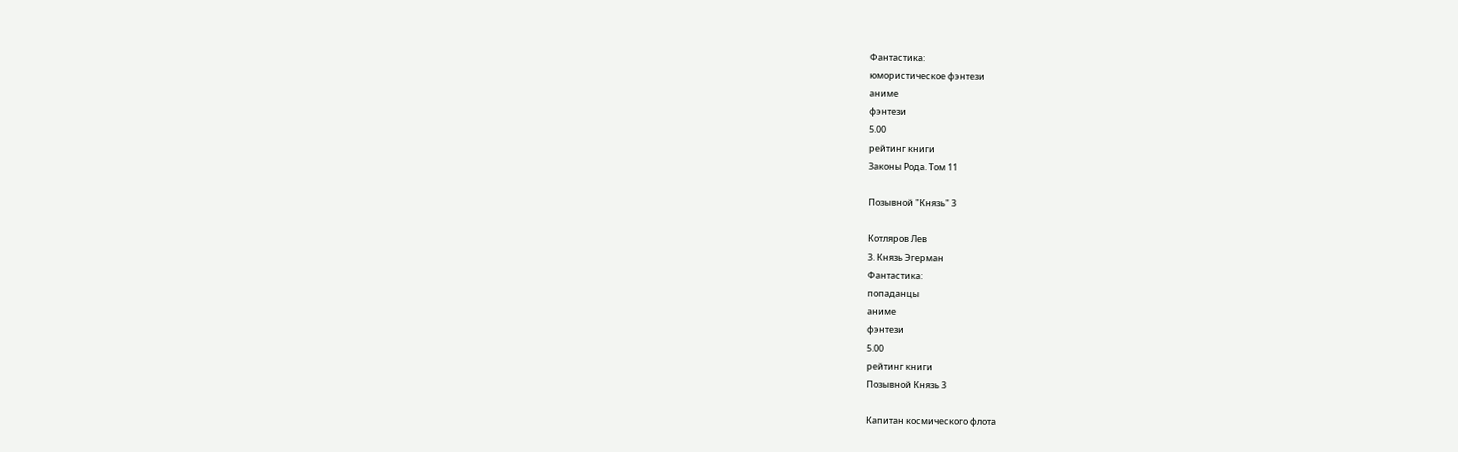Фантастика:
юмористическое фэнтези
аниме
фэнтези
5.00
рейтинг книги
Законы Рода. Том 11

Позывной "Князь" 3

Котляров Лев
3. Князь Эгерман
Фантастика:
попаданцы
аниме
фэнтези
5.00
рейтинг книги
Позывной Князь 3

Капитан космического флота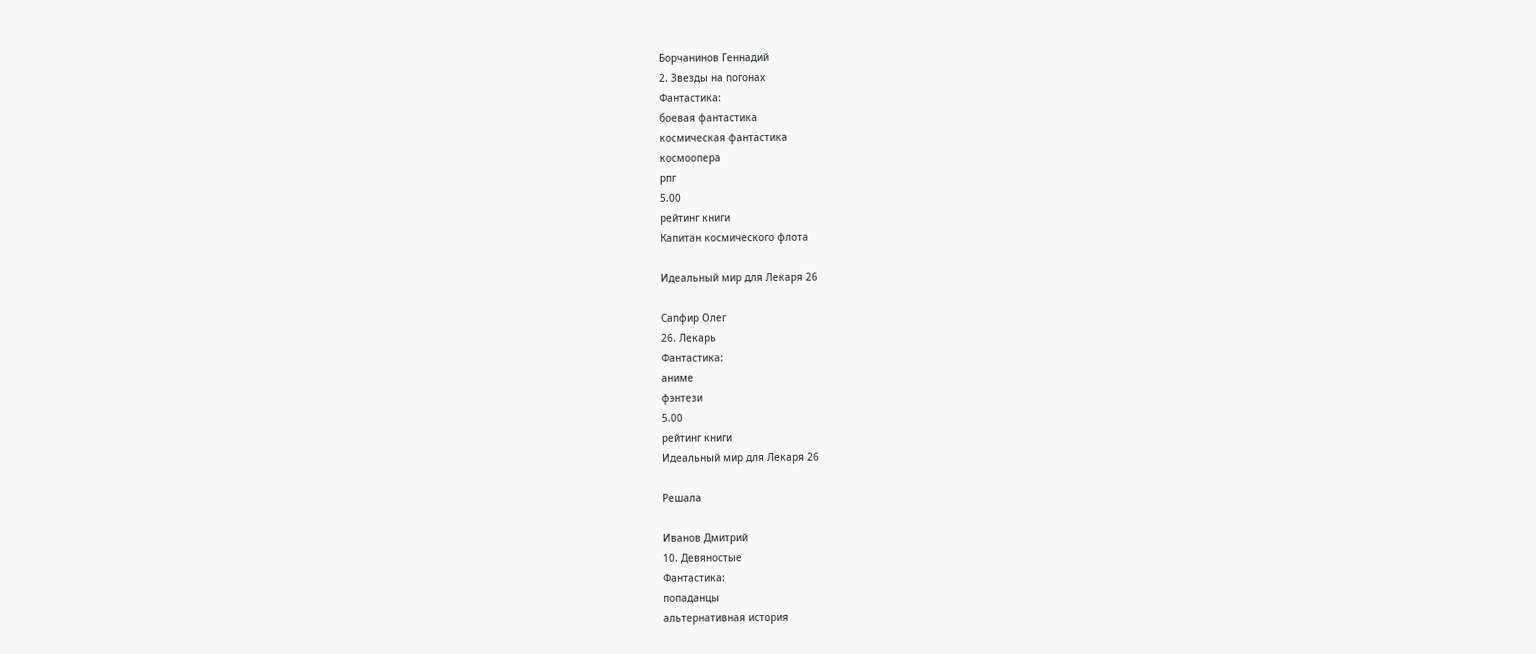Борчанинов Геннадий
2. Звезды на погонах
Фантастика:
боевая фантастика
космическая фантастика
космоопера
рпг
5.00
рейтинг книги
Капитан космического флота

Идеальный мир для Лекаря 26

Сапфир Олег
26. Лекарь
Фантастика:
аниме
фэнтези
5.00
рейтинг книги
Идеальный мир для Лекаря 26

Решала

Иванов Дмитрий
10. Девяностые
Фантастика:
попаданцы
альтернативная история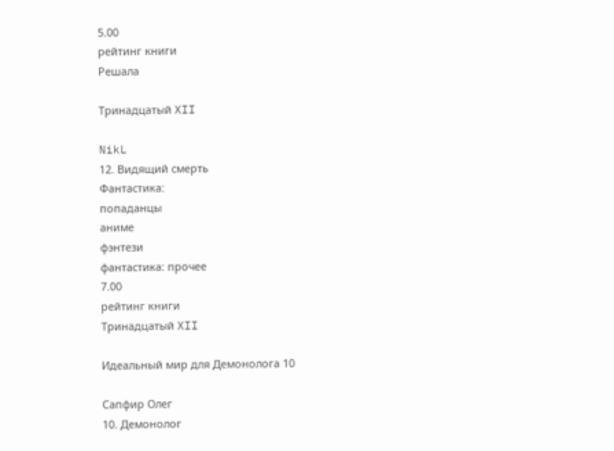5.00
рейтинг книги
Решала

Тринадцатый XII

NikL
12. Видящий смерть
Фантастика:
попаданцы
аниме
фэнтези
фантастика: прочее
7.00
рейтинг книги
Тринадцатый XII

Идеальный мир для Демонолога 10

Сапфир Олег
10. Демонолог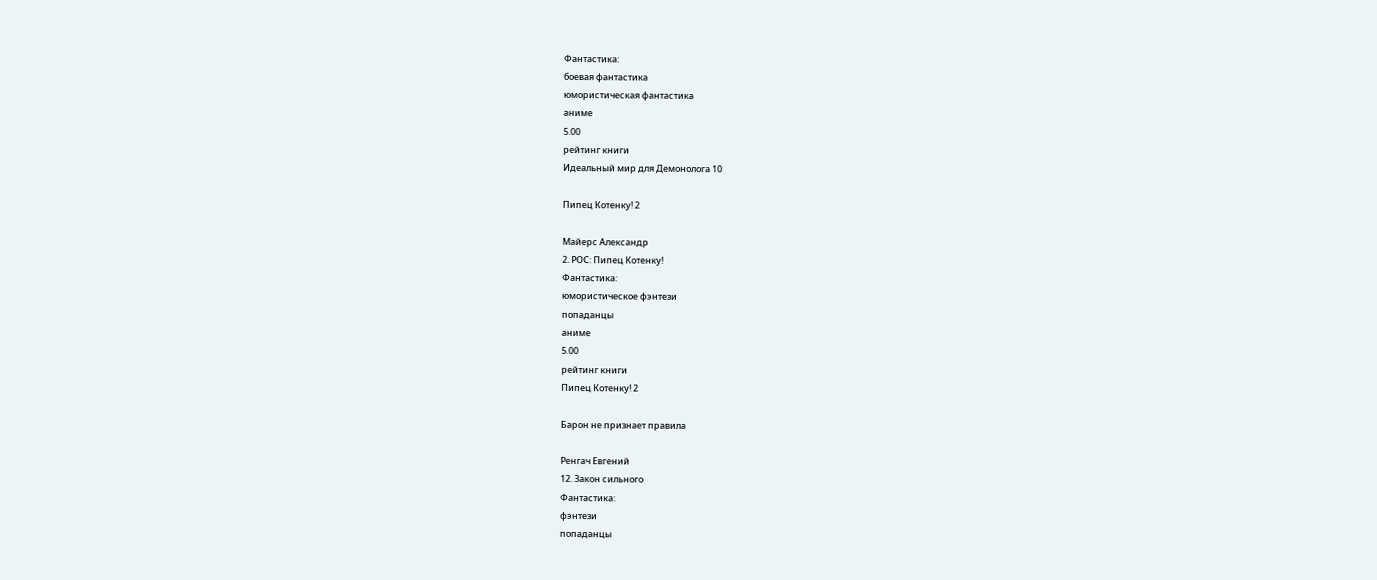Фантастика:
боевая фантастика
юмористическая фантастика
аниме
5.00
рейтинг книги
Идеальный мир для Демонолога 10

Пипец Котенку! 2

Майерс Александр
2. РОС: Пипец Котенку!
Фантастика:
юмористическое фэнтези
попаданцы
аниме
5.00
рейтинг книги
Пипец Котенку! 2

Барон не признает правила

Ренгач Евгений
12. Закон сильного
Фантастика:
фэнтези
попаданцы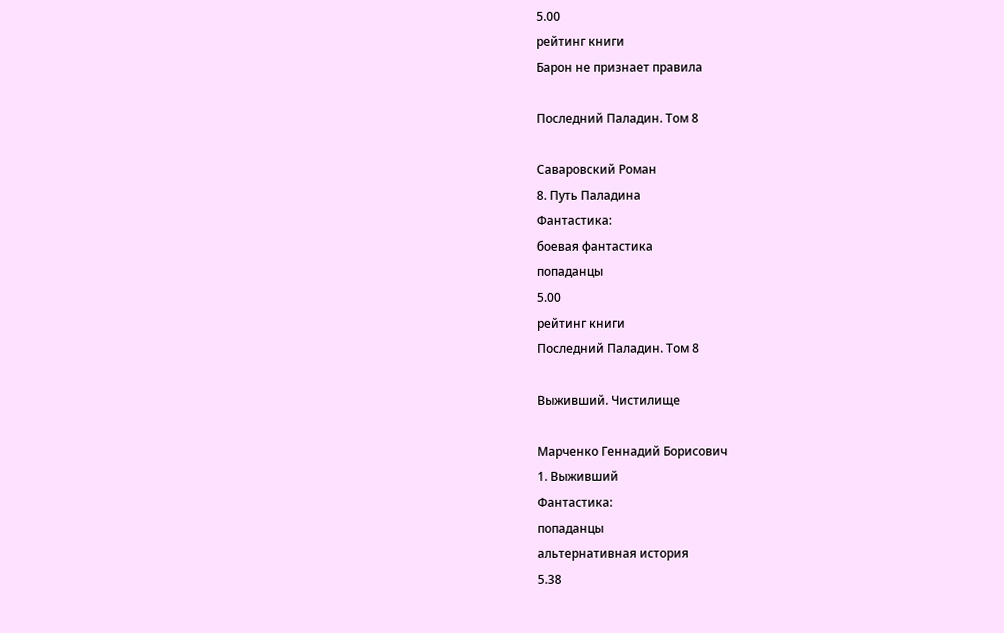5.00
рейтинг книги
Барон не признает правила

Последний Паладин. Том 8

Саваровский Роман
8. Путь Паладина
Фантастика:
боевая фантастика
попаданцы
5.00
рейтинг книги
Последний Паладин. Том 8

Выживший. Чистилище

Марченко Геннадий Борисович
1. Выживший
Фантастика:
попаданцы
альтернативная история
5.38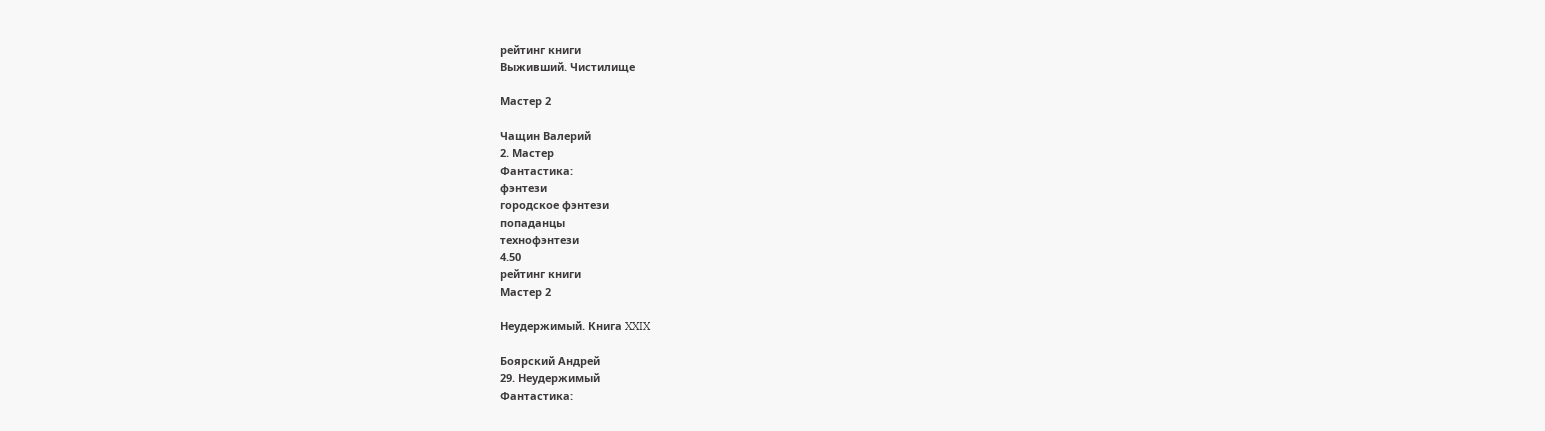рейтинг книги
Выживший. Чистилище

Мастер 2

Чащин Валерий
2. Мастер
Фантастика:
фэнтези
городское фэнтези
попаданцы
технофэнтези
4.50
рейтинг книги
Мастер 2

Неудержимый. Книга XXIX

Боярский Андрей
29. Неудержимый
Фантастика: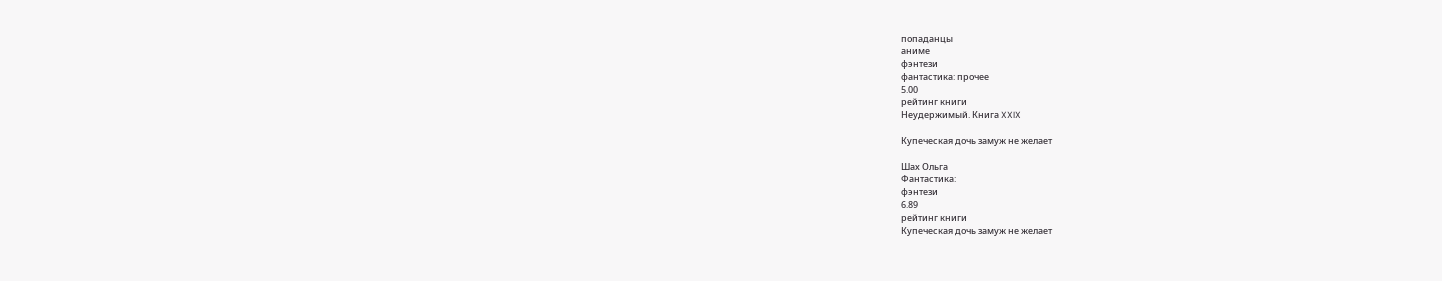попаданцы
аниме
фэнтези
фантастика: прочее
5.00
рейтинг книги
Неудержимый. Книга XXIX

Купеческая дочь замуж не желает

Шах Ольга
Фантастика:
фэнтези
6.89
рейтинг книги
Купеческая дочь замуж не желает